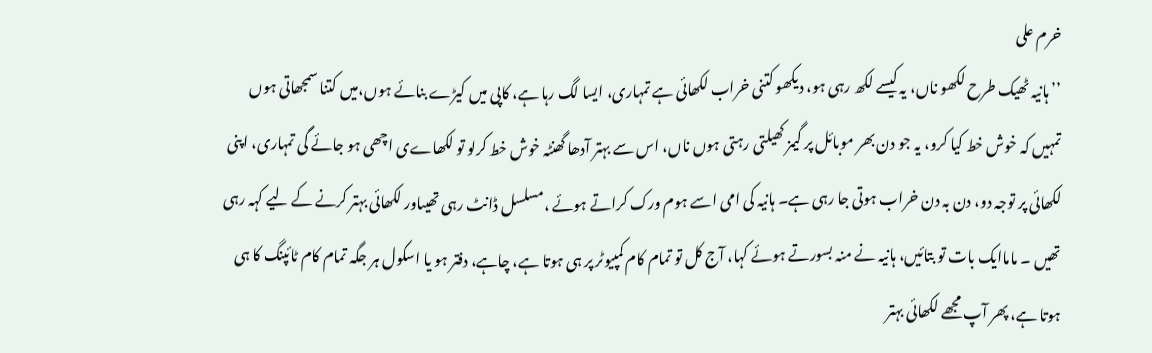خرم علی
’’ ہانیہ ٹھیک طرح لکھو ناں، یہ کیسے لکھ رہی ہو، دیکھو کتنی خراب لکھائی ہے تمہاری، ایسا لگ رہا ہے، کاپی میں کیڑے بنائے ہوں،میں کتنا سمجھاتی ہوں تمہیں کہ خوش خط کیا کرو، یہ جو دن بھر موبائل پر گیمز کھیلتی رہتی ہوں ناں، اس سے بہتر آدھا گھنٹہ خوش خط کرلو تو لکھاےی اچھی ہو جائے گی تمہاری، اپنی لکھائی پر توجہ دو، دن بہ دن خراب ہوتی جا رہی ہے۔ ہانیہ کی امی اسے ہوم ورک کراتے ہوئے ،مسلسل ڈانٹ رہی تھیںاور لکھائی بہتر کرنے کے لیے کہہ رہی تھیں ۔ ماماایک بات تو بتائیں، ہانیہ نے منہ بسورتے ہوئے کہا، آج کل تو تمام کام کمپیوٹر پر ہی ہوتا ہے، چاہے، دفتر ہو یا اسکول ہر جگہ تمام کام ٹائپنگ کا ہی ہوتا ہے، پھر آپ مجھے لکھائی بہتر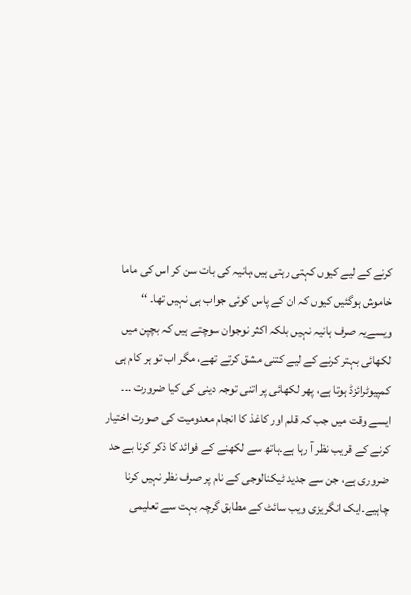کرنے کے لیے کیوں کہتی رہتی ہیں،ہانیہ کی بات سن کر اس کی ماما خاموش ہوگئیں کیوں کہ ان کے پاس کوئی جواب ہی نہیں تھا۔ ‘‘
ویسےیہ صرف ہانیہ نہیں بلکہ اکثر نوجوان سوچتے ہیں کہ بچپن میں لکھائی بہتر کرنے کے لیے کتنی مشق کرتے تھے، مگر اب تو ہر کام ہی کمپیوٹرائزڈ ہوتا ہے، پھر لکھائی پر اتنی توجہ دینی کی کیا ضرورت ۔۔۔ ایسے وقت میں جب کہ قلم اور کاغذ کا انجام معدومیت کی صورت اختیار کرنے کے قریب نظر آ رہا ہے۔ہاتھ سے لکھنے کے فوائد کا ذکر کرنا بے حد ضروری ہے، جن سے جدید ٹیکنالوجی کے نام پر صرف نظر نہیں کرنا چاہیے۔ایک انگریزی ویب سائٹ کے مطابق گرچہ بہت سے تعلیمی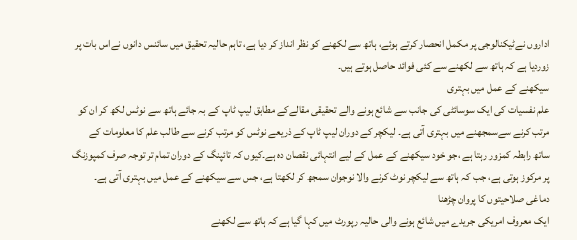اداروں نےٹیکنالوجی پر مکمل انحصار کرتے ہوئے، ہاتھ سے لکھنے کو نظر انداز کر دیا ہے، تاہم حالیہ تحقیق میں سائنس دانوں نےاس بات پر زوردیا ہے کہ ہاتھ سے لکھنے سے کئی فوائد حاصل ہوتے ہیں۔
سیکھنے کے عمل میں بہتری
علم نفسیات کی ایک سوسائٹی کی جانب سے شائع ہونے والے تحقیقی مقالےکے مطابق لیپ ٹاپ کے بہ جائے ہاتھ سے نوٹس لکھ کر ان کو مرتب کرنے سےسمجھنے میں بہتری آتی ہے۔ لیکچر کے دوران لیپ ٹاپ کے ذریعے نوٹس کو مرتب کرنے سے طالب علم کا معلومات کے ساتھ رابطہ کمزور رہتا ہے ،جو خود سیکھنے کے عمل کے لیے انتہائی نقصان دہ ہے۔کیوں کہ تائپنگ کے دوران تمام تر توجہ صرف کمپوزنگ پر مرکوز ہوتی ہے، جب کہ ہاتھ سے لیکچر نوٹ کرنے والا نوجوان سمجھ کر لکھتا ہے، جس سے سیکھنے کے عمل میں بہتری آتی ہے۔
دماغی صلاحیتوں کا پروان چڑھنا
ایک معروف امریکی جریدے میں شائع ہونے والی حالیہ رپورٹ میں کہا گیا ہے کہ ہاتھ سے لکھنے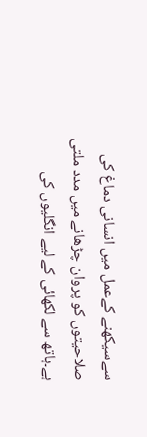سےسیکھنے کےعمل میں انسانی دماغ کی صلاحیتوں کو پروان چڑھانے میں مدد ملتی ہے۔ہاتھ سے لکھائی کے لیے انگلیوں کی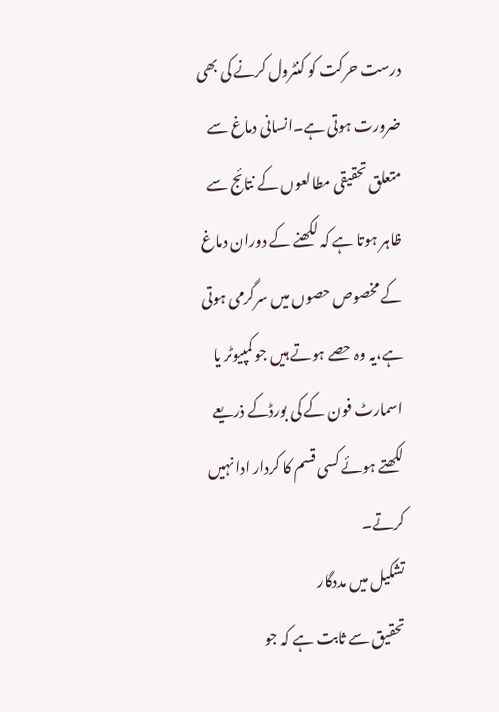درست حرکت کو کنٹرول کرنے کی بھی ضرورت ہوتی ہے۔انسانی دماغ سے متعلق تحقیقی مطالعوں کے نتائج سے ظاہر ہوتا ہے کہ لکھنے کے دوران دماغ کے مخصوص حصوں میں سرگرمی ہوتی ہے،یہ وہ حصے ہوتے ہیں جو کمپیوٹر یا اسمارٹ فون کے کی بورڈکے ذریعے لکھتے ہوئے کسی قسم کا کردار ادا نہیں کرتے۔
تشکیل میں مددگار
تحقیق سے ثابت ہے کہ جو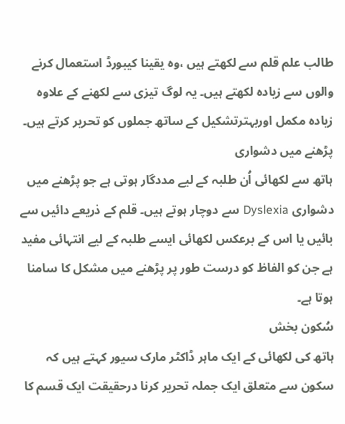طالب علم قلم سے لکھتے ہیں ،وہ یقینا کیبورڈ استعمال کرنے والوں سے زیادہ لکھتے ہیں۔ یہ لوگ تیزی سے لکھنے کے علاوہ زیادہ مکمل اوربہترتشکیل کے ساتھ جملوں کو تحریر کرتے ہیں۔
پڑھنے میں دشواری
ہاتھ سے لکھائی اُن طلبہ کے لیے مددگار ہوتی ہے جو پڑھنے میں دشواری Dyslexia سے دوچار ہوتے ہیں۔ قلم کے ذریعے دائیں سے بائیں یا اس کے برعکس لکھائی ایسے طلبہ کے لیے انتہائی مفید ہے جن کو الفاظ کو درست طور پر پڑھنے میں مشکل کا سامنا ہوتا ہے۔
سُکون بخش
ہاتھ کی لکھائی کے ایک ماہر ڈاکٹر مارک سیور کہتے ہیں کہ سکون سے متعلق ایک جملہ تحریر کرنا درحقیقت ایک قسم کا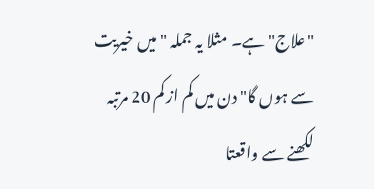"علاج" ہے۔ مثلا یہ جملہ "میں خیریت سے ہوں گا" دن میں کم از کم 20 مرتبہ لکھنے سے واقعتا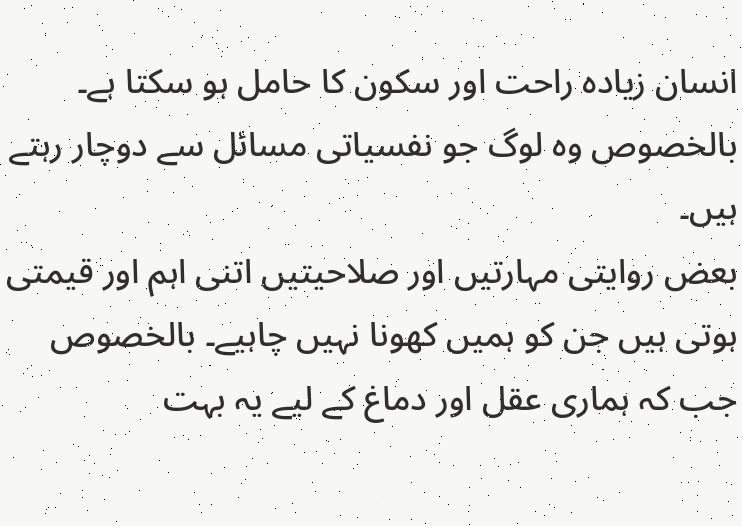انسان زیادہ راحت اور سکون کا حامل ہو سکتا ہے۔ بالخصوص وہ لوگ جو نفسیاتی مسائل سے دوچار رہتے ہیں۔
بعض روایتی مہارتیں اور صلاحیتیں اتنی اہم اور قیمتی ہوتی ہیں جن کو ہمیں کھونا نہیں چاہیے۔ بالخصوص جب کہ ہماری عقل اور دماغ کے لیے یہ بہت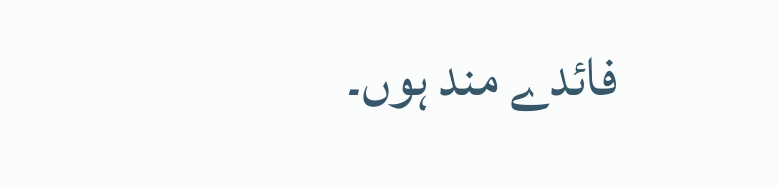فائدے مند ہوں۔